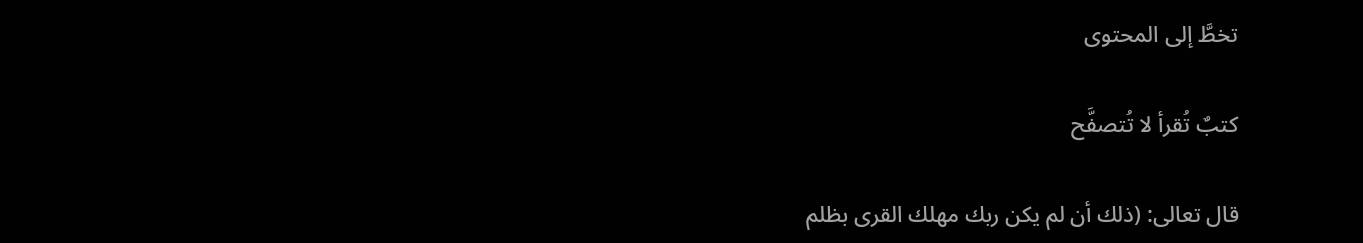تخطَّ إلى المحتوى

كتبٌ تُقرأ لا تُتصفَّح

قال تعالى: (ذلك أن لم يكن ربك مهلك القرى بظلم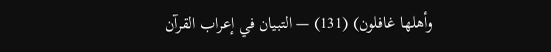وأهلها غافلون) (131) — التبيان في إعراب القرآن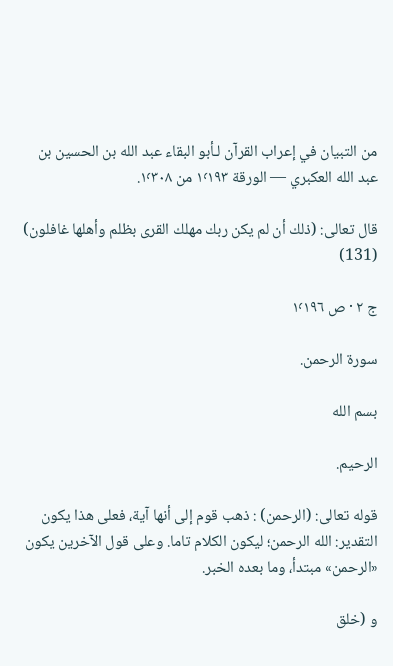من التبيان في إعراب القرآن لـأبو البقاء عبد الله بن الحسين بن عبد الله العكبري — الورقة ١٬١٩٣ من ١٬٣٠٨.

قال تعالى: (ذلك أن لم يكن ربك مهلك القرى بظلم وأهلها غافلون) (131)

ج ٢ · ص ١٬١٩٦

سورة الرحمن.

بسم الله

الرحيم.

قوله تعالى: (الرحمن) : ذهب قوم إلى أنها آية، فعلى هذا يكون التقدير: الله الرحمن؛ ليكون الكلام تاما. وعلى قول الآخرين يكون «الرحمن» مبتدأ، وما بعده الخبر.

و (خلق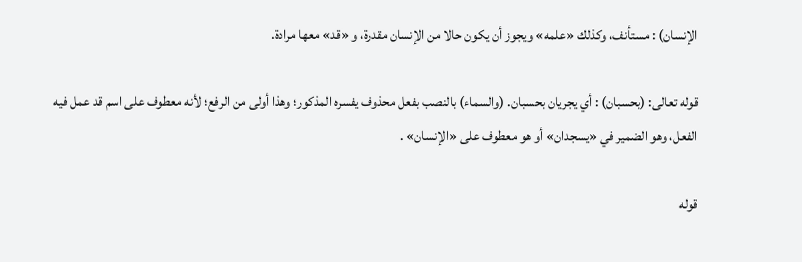الإنسان) : مستأنف، وكذلك «علمه» ويجوز أن يكون حالا من الإنسان مقدرة، و «قد» معها مرادة.

قوله تعالى: (بحسبان) : أي يجريان بحسبان. (والسماء) بالنصب بفعل محذوف يفسره المذكور؛ وهذا أولى من الرفع؛ لأنه معطوف على اسم قد عمل فيه الفعل، وهو الضمير في «يسجدان» أو هو معطوف على «الإنسان» .

قوله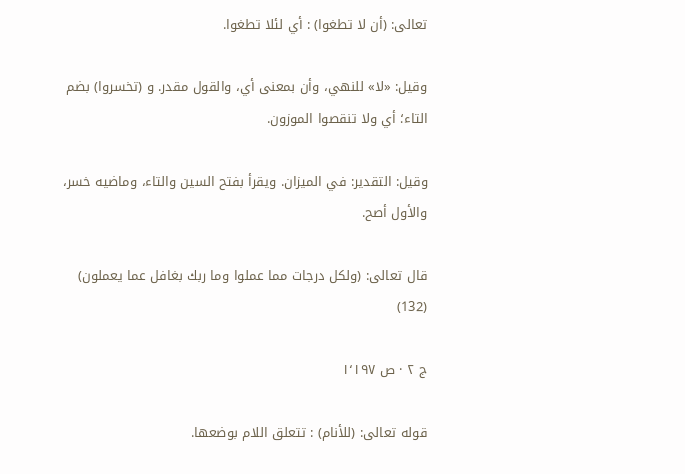تعالى: (أن لا تطغوا) : أي لئلا تطغوا.

وقيل: «لا» للنهي، وأن بمعنى أي، والقول مقدر. و (تخسروا) بضم التاء؛ أي ولا تنقصوا الموزون.

وقيل: التقدير: في الميزان. ويقرأ بفتح السين والتاء، وماضيه خسر، والأول أصح.

قال تعالى: (ولكل درجات مما عملوا وما ربك بغافل عما يعملون) (132)

ج ٢ · ص ١٬١٩٧

قوله تعالى: (للأنام) : تتعلق اللام بوضعها.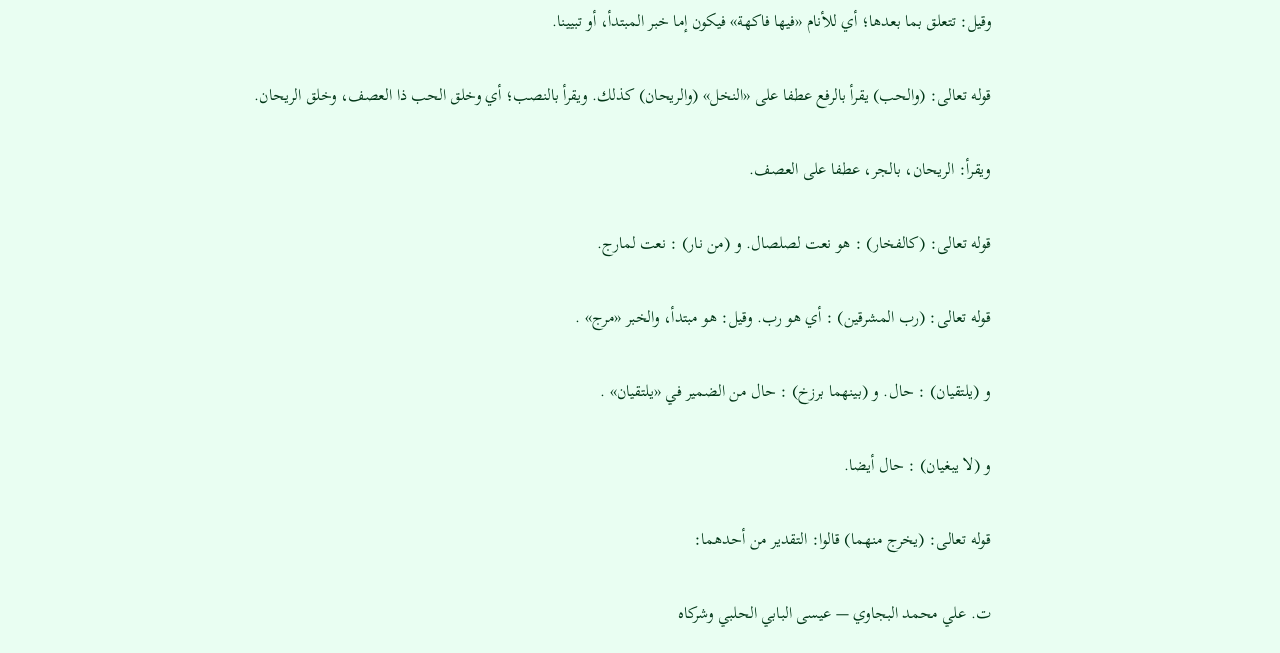وقيل: تتعلق بما بعدها؛ أي للأنام «فيها فاكهة» فيكون إما خبر المبتدأ، أو تبيينا.

قوله تعالى: (والحب) يقرأ بالرفع عطفا على «النخل» (والريحان) كذلك. ويقرأ بالنصب؛ أي وخلق الحب ذا العصف، وخلق الريحان.

ويقرأ: الريحان، بالجر، عطفا على العصف.

قوله تعالى: (كالفخار) : هو نعت لصلصال. و (من نار) : نعت لمارج.

قوله تعالى: (رب المشرقين) : أي هو رب. وقيل: هو مبتدأ، والخبر «مرج» .

و (يلتقيان) : حال. و (بينهما برزخ) : حال من الضمير في «يلتقيان» .

و (لا يبغيان) : حال أيضا.

قوله تعالى: (يخرج منهما) قالوا: التقدير من أحدهما:

ت. علي محمد البجاوي — عيسى البابي الحلبي وشركاه